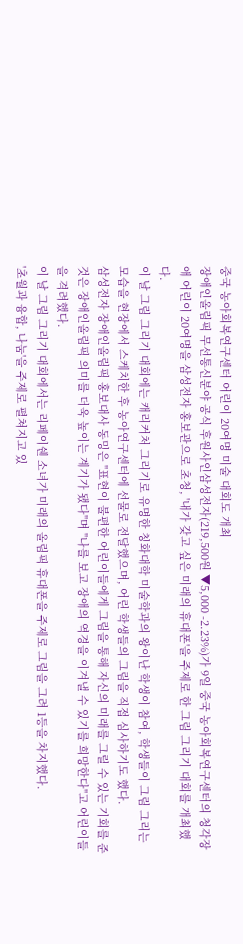중국 농아회복연구센터 어린이 20여명 미술 대회도 개최
장애인올림픽 무선통신분야 공식 후원사인삼성전자(219,500원 ▼5,000 -2.23%)가 9일 중국 농아회복연구센터의 청각장애 어린이 20여명을 삼성전자 홍보관으로 초청, '내가 갖고 싶은 미래의 휴대폰'을 주제로 한 그림 그리기 대회를 개최했다.
이 날 그림 그리기 대회에는 캐리커처 그리기로 유명한 칭화대학 미술학과의 왕이난 학생이 참여, 학생들이 그림 그리는 모습을 현장에서 스케치한 후 농아연구센터에 선물로 전달했으며, 어린 학생들의 그림을 직접 심사하기도 했다.
삼성전자 장애인올림픽 홍보대사 동밍은 "표현이 불편한 어린이들에게 그림을 통해 자신의 미래를 그릴 수 있는 기회를 준 것은 장애인올림픽 의미를 더욱 높이는 계기가 됐다"며 "나를 보고 장애의 역경을 이겨낼 수 있기를 희망한다"고 어린이들을 격려했다.
이 날 그림 그리기 대회에서는 리페이쉔 소녀가 미래의 올림픽 휴대폰을 주제로 그림을 그려 1등을 차지했다.
'초월과 융합, 나눔'을 주제로 펼쳐지고 있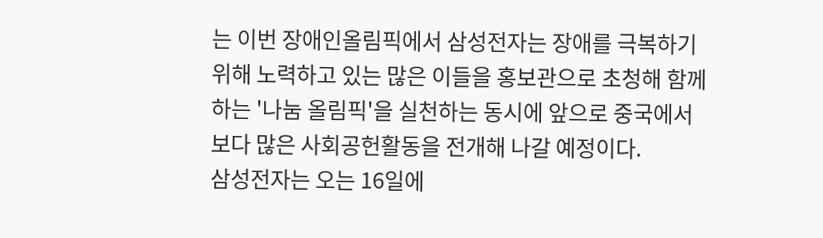는 이번 장애인올림픽에서 삼성전자는 장애를 극복하기 위해 노력하고 있는 많은 이들을 홍보관으로 초청해 함께 하는 '나눔 올림픽'을 실천하는 동시에 앞으로 중국에서 보다 많은 사회공헌활동을 전개해 나갈 예정이다.
삼성전자는 오는 16일에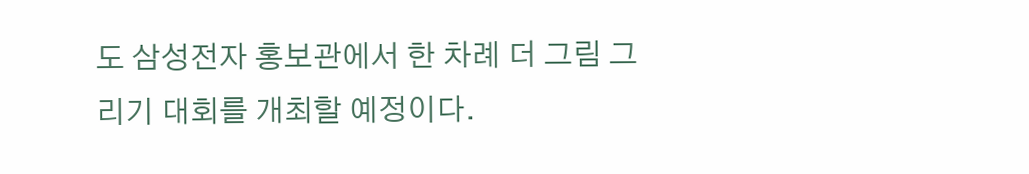도 삼성전자 홍보관에서 한 차례 더 그림 그리기 대회를 개최할 예정이다.